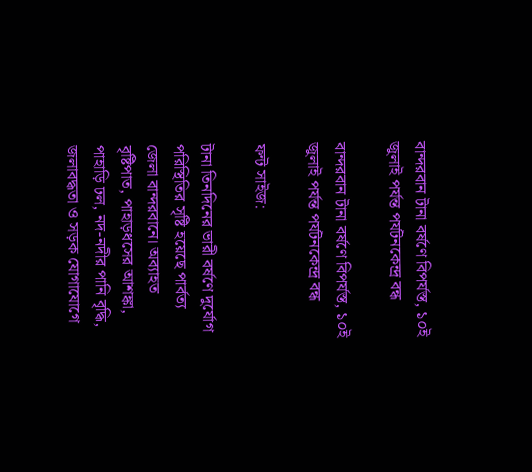বান্দরবান টানা বর্ষণে বিপর্যস্ত, ১০ই জুলাই পর্যন্ত পর্যটনকেন্দ্র বন্ধ

বান্দরবান টানা বর্ষণে বিপর্যস্ত, ১০ই জুলাই পর্যন্ত পর্যটনকেন্দ্র বন্ধ

ফন্ট সাইজ:

টানা তিনদিনের ভারী বর্ষণে দুর্যোগ পরিস্থিতির সৃষ্টি হয়েছে পার্বত্য জেলা বান্দরবানে। অব্যাহত বৃষ্টিপাত, পাহাড়ধসের আশঙ্কা, পাহাড়ি ঢল, নদ-নদীর পানি বৃদ্ধি, জলাবদ্ধতা ও সড়ক যোগাযোগে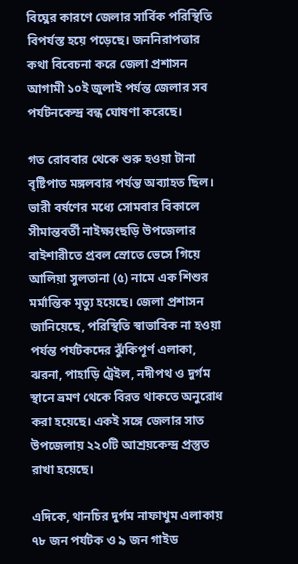বিঘ্নের কারণে জেলার সার্বিক পরিস্থিতি বিপর্যস্ত হয়ে পড়েছে। জননিরাপত্তার কথা বিবেচনা করে জেলা প্রশাসন আগামী ১০ই জুলাই পর্যন্ত জেলার সব পর্যটনকেন্দ্র বন্ধ ঘোষণা করেছে।

গত রোববার থেকে শুরু হওয়া টানা বৃষ্টিপাত মঙ্গলবার পর্যন্ত অব্যাহত ছিল। ভারী বর্ষণের মধ্যে সোমবার বিকালে সীমান্তবর্তী নাইক্ষ্যংছড়ি উপজেলার বাইশারীতে প্রবল স্রোতে ভেসে গিয়ে আলিয়া সুলতানা (৫) নামে এক শিশুর মর্মান্তিক মৃত্যু হয়েছে। জেলা প্রশাসন জানিয়েছে, পরিস্থিতি স্বাভাবিক না হওয়া পর্যন্ত পর্যটকদের ঝুঁকিপূর্ণ এলাকা, ঝরনা, পাহাড়ি ট্রেইল, নদীপথ ও দুর্গম স্থানে ভ্রমণ থেকে বিরত থাকতে অনুরোধ করা হয়েছে। একই সঙ্গে জেলার সাত উপজেলায় ২২০টি আশ্রয়কেন্দ্র প্রস্তুত রাখা হয়েছে।

এদিকে, থানচির দুর্গম নাফাখুম এলাকায় ৭৮ জন পর্যটক ও ৯ জন গাইড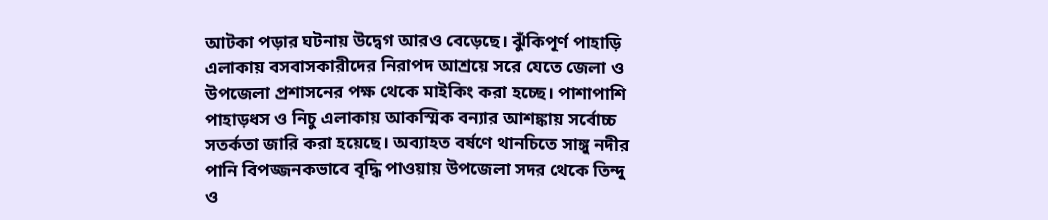আটকা পড়ার ঘটনায় উদ্বেগ আরও বেড়েছে। ঝুঁকিপূর্ণ পাহাড়ি এলাকায় বসবাসকারীদের নিরাপদ আশ্রয়ে সরে যেতে জেলা ও উপজেলা প্রশাসনের পক্ষ থেকে মাইকিং করা হচ্ছে। পাশাপাশি পাহাড়ধস ও নিচু এলাকায় আকস্মিক বন্যার আশঙ্কায় সর্বোচ্চ সতর্কতা জারি করা হয়েছে। অব্যাহত বর্ষণে থানচিতে সাঙ্গু নদীর পানি বিপজ্জনকভাবে বৃদ্ধি পাওয়ায় উপজেলা সদর থেকে তিন্দু ও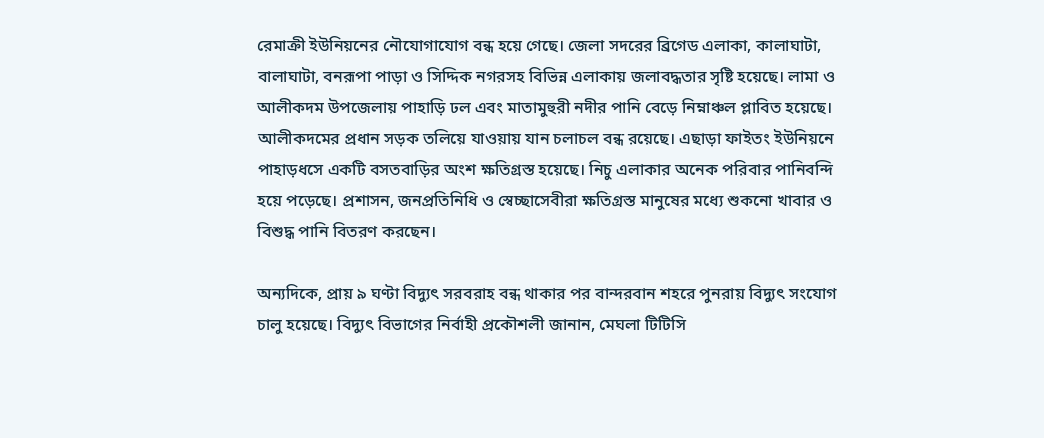রেমাক্রী ইউনিয়নের নৌযোগাযোগ বন্ধ হয়ে গেছে। জেলা সদরের ব্রিগেড এলাকা, কালাঘাটা, বালাঘাটা, বনরূপা পাড়া ও সিদ্দিক নগরসহ বিভিন্ন এলাকায় জলাবদ্ধতার সৃষ্টি হয়েছে। লামা ও আলীকদম উপজেলায় পাহাড়ি ঢল এবং মাতামুহুরী নদীর পানি বেড়ে নিম্নাঞ্চল প্লাবিত হয়েছে। আলীকদমের প্রধান সড়ক তলিয়ে যাওয়ায় যান চলাচল বন্ধ রয়েছে। এছাড়া ফাইতং ইউনিয়নে পাহাড়ধসে একটি বসতবাড়ির অংশ ক্ষতিগ্রস্ত হয়েছে। নিচু এলাকার অনেক পরিবার পানিবন্দি হয়ে পড়েছে। প্রশাসন, জনপ্রতিনিধি ও স্বেচ্ছাসেবীরা ক্ষতিগ্রস্ত মানুষের মধ্যে শুকনো খাবার ও বিশুদ্ধ পানি বিতরণ করছেন।

অন্যদিকে, প্রায় ৯ ঘণ্টা বিদ্যুৎ সরবরাহ বন্ধ থাকার পর বান্দরবান শহরে পুনরায় বিদ্যুৎ সংযোগ চালু হয়েছে। বিদ্যুৎ বিভাগের নির্বাহী প্রকৌশলী জানান, মেঘলা টিটিসি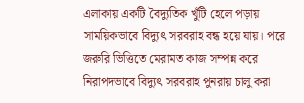এলাকায় একটি বৈদ্যুতিক খুঁটি হেলে পড়ায় সাময়িকভাবে বিদ্যুৎ সরবরাহ বন্ধ হয়ে যায়। পরে জরুরি ভিত্তিতে মেরামত কাজ সম্পন্ন করে নিরাপদভাবে বিদ্যুৎ সরবরাহ পুনরায় চালু করা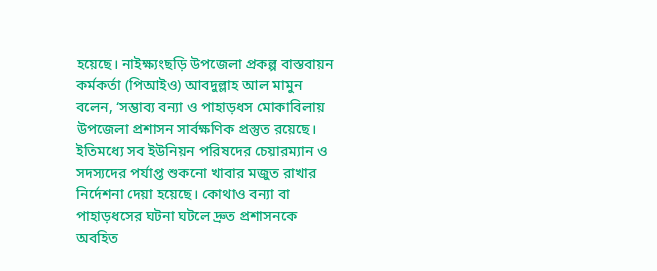হয়েছে। নাইক্ষ্যংছড়ি উপজেলা প্রকল্প বাস্তবায়ন কর্মকর্তা (পিআইও) আবদুল্লাহ আল মামুন বলেন, ‘সম্ভাব্য বন্যা ও পাহাড়ধস মোকাবিলায় উপজেলা প্রশাসন সার্বক্ষণিক প্রস্তুত রয়েছে। ইতিমধ্যে সব ইউনিয়ন পরিষদের চেয়ারম্যান ও সদস্যদের পর্যাপ্ত শুকনো খাবার মজুত রাখার নির্দেশনা দেয়া হয়েছে। কোথাও বন্যা বা পাহাড়ধসের ঘটনা ঘটলে দ্রুত প্রশাসনকে অবহিত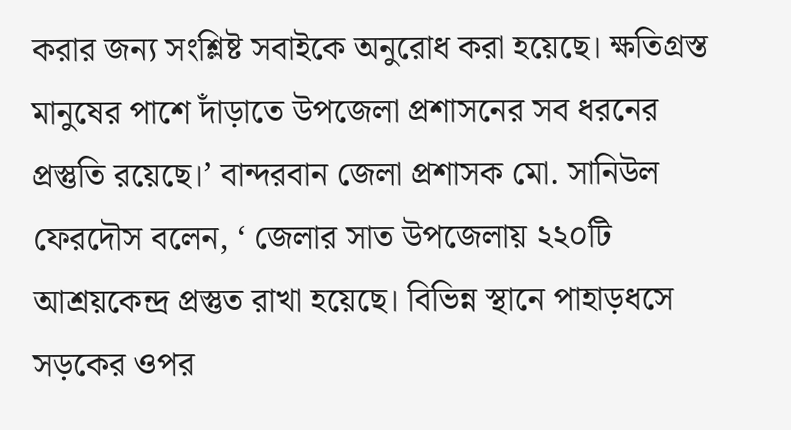করার জন্য সংশ্লিষ্ট সবাইকে অনুরোধ করা হয়েছে। ক্ষতিগ্রস্ত মানুষের পাশে দাঁড়াতে উপজেলা প্রশাসনের সব ধরনের প্রস্তুতি রয়েছে।’ বান্দরবান জেলা প্রশাসক মো. সানিউল ফেরদৌস বলেন, ‘ জেলার সাত উপজেলায় ২২০টি আশ্রয়কেন্দ্র প্রস্তুত রাখা হয়েছে। বিভিন্ন স্থানে পাহাড়ধসে সড়কের ওপর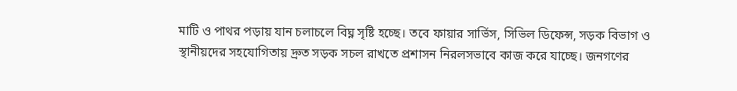মাটি ও পাথর পড়ায় যান চলাচলে বিঘ্ন সৃষ্টি হচ্ছে। তবে ফায়ার সার্ভিস, সিভিল ডিফেন্স, সড়ক বিভাগ ও স্থানীয়দের সহযোগিতায় দ্রুত সড়ক সচল রাখতে প্রশাসন নিরলসভাবে কাজ করে যাচ্ছে। জনগণের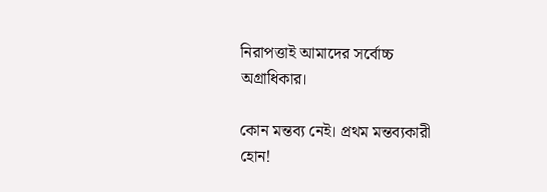নিরাপত্তাই আমাদের সর্বোচ্চ অগ্রাধিকার।

কোন মন্তব্য নেই। প্রথম মন্তব্যকারী হোন!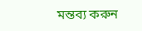মন্তব্য করুন